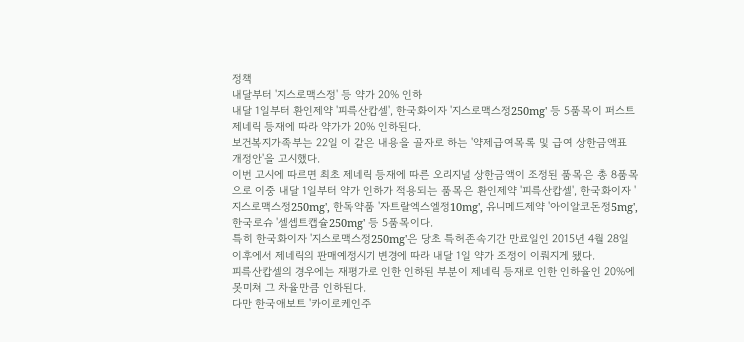정책
내달부터 '지스로맥스정' 등 약가 20% 인하
내달 1일부터 환인제약 '피륵산캅셀', 한국화이자 '지스로맥스정250mg' 등 5품목이 퍼스트 제네릭 등재에 따라 약가가 20% 인하된다.
보건복지가족부는 22일 이 같은 내용을 골자로 하는 '약제급여목록 및 급여 상한금액표 개정안'을 고시했다.
이번 고시에 따르면 최초 제네릭 등재에 따른 오리지널 상한금액이 조정된 품목은 총 8품목으로 이중 내달 1일부터 약가 인하가 적용되는 품목은 환인제약 '피륵산캅셀', 한국화이자 '지스로맥스정250mg', 한독약품 '자트랄엑스엘정10mg', 유니메드제약 '아이알코돈정5mg', 한국로슈 '셀셉트캡슐250mg' 등 5품목이다.
특히 한국화이자 '지스로맥스정250mg'은 당초 특허존속기간 만료일인 2015년 4월 28일 이후에서 제네릭의 판매예정시기 변경에 따라 내달 1일 약가 조정이 이뤄지게 됐다.
피륵산캅셀의 경우에는 재평가로 인한 인하된 부분이 제네릭 등재로 인한 인하율인 20%에 못미쳐 그 차율만큼 인하된다.
다만 한국애보트 '카이로케인주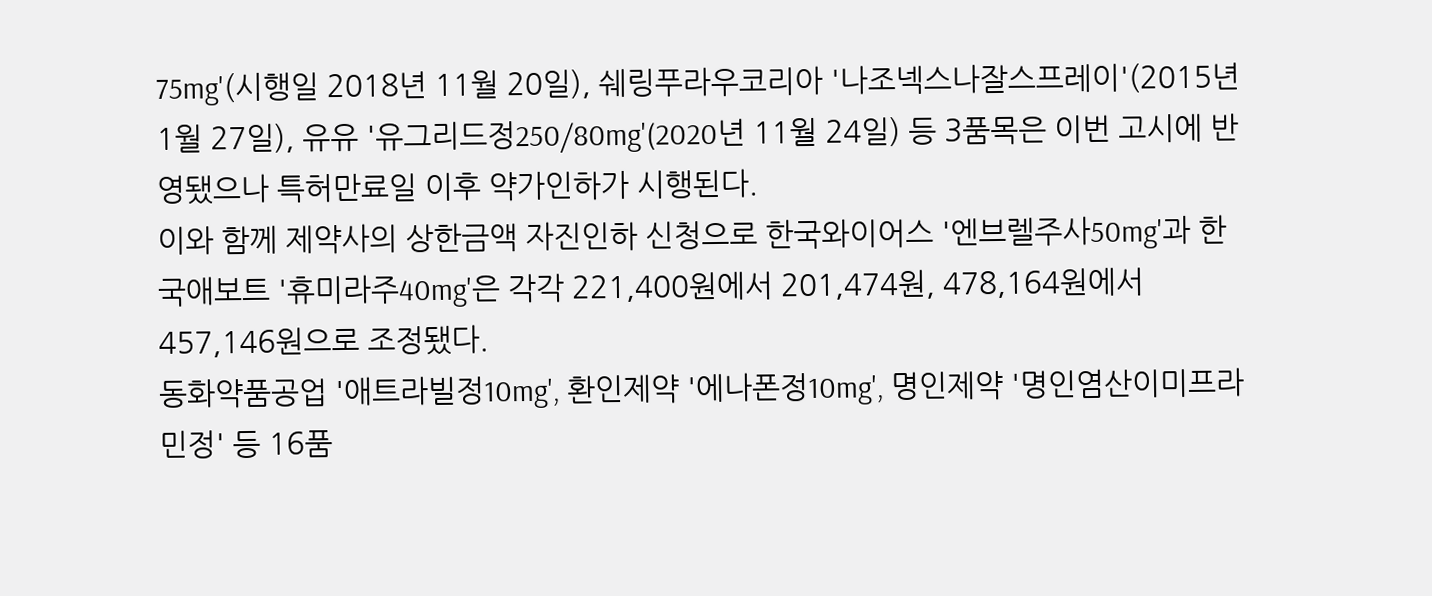75mg'(시행일 2018년 11월 20일), 쉐링푸라우코리아 '나조넥스나잘스프레이'(2015년 1월 27일), 유유 '유그리드정250/80mg'(2020년 11월 24일) 등 3품목은 이번 고시에 반영됐으나 특허만료일 이후 약가인하가 시행된다.
이와 함께 제약사의 상한금액 자진인하 신청으로 한국와이어스 '엔브렐주사50mg'과 한국애보트 '휴미라주40mg'은 각각 221,400원에서 201,474원, 478,164원에서 457,146원으로 조정됐다.
동화약품공업 '애트라빌정10mg', 환인제약 '에나폰정10mg', 명인제약 '명인염산이미프라민정' 등 16품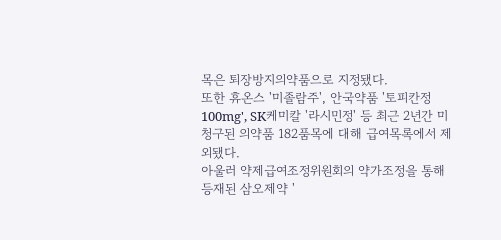목은 퇴장방지의약품으로 지정됐다.
또한 휴온스 '미졸람주', 안국약품 '토피칸정100mg', SK케미칼 '라시민정' 등 최근 2년간 미청구된 의약품 182품목에 대해 급여목록에서 제외됐다.
아울러 약제급여조정위원회의 약가조정을 통해 등재된 삼오제약 '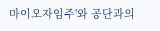마이오자임주'와 공단과의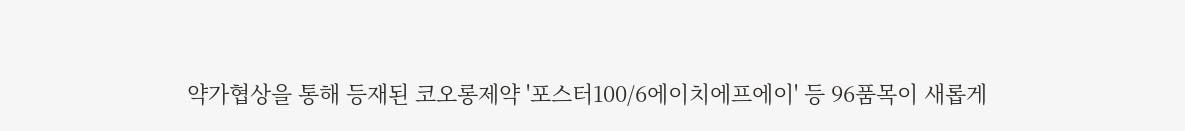약가협상을 통해 등재된 코오롱제약 '포스터100/6에이치에프에이' 등 96품목이 새롭게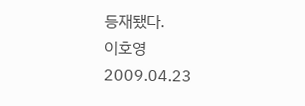등재됐다.
이호영
2009.04.23